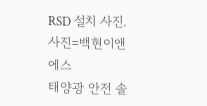RSD 설치 사진. 사진=백현이앤에스
태양광 안전 솔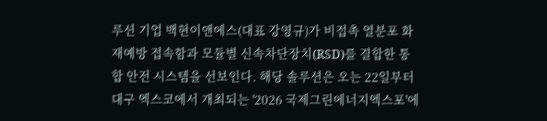루션 기업 백현이앤에스(대표 강영규)가 비접촉 열분포 화재예방 접속함과 모듈별 신속차단장치(RSD)를 결합한 통합 안전 시스템을 선보인다. 해당 솔루션은 오는 22일부터 대구 엑스코에서 개최되는 '2026 국제그린에너지엑스포'에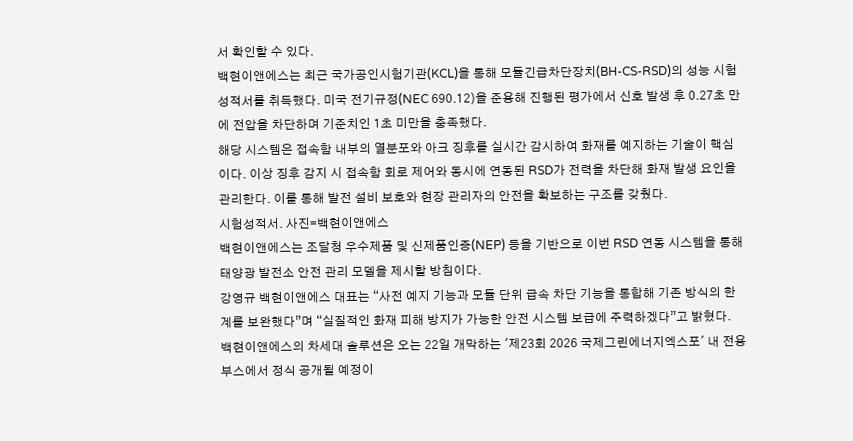서 확인할 수 있다.
백현이앤에스는 최근 국가공인시험기관(KCL)을 통해 모듈긴급차단장치(BH-CS-RSD)의 성능 시험성적서를 취득했다. 미국 전기규정(NEC 690.12)을 준용해 진행된 평가에서 신호 발생 후 0.27초 만에 전압을 차단하며 기준치인 1초 미만을 충족했다.
해당 시스템은 접속함 내부의 열분포와 아크 징후를 실시간 감시하여 화재를 예지하는 기술이 핵심이다. 이상 징후 감지 시 접속함 회로 제어와 동시에 연동된 RSD가 전력을 차단해 화재 발생 요인을 관리한다. 이를 통해 발전 설비 보호와 현장 관리자의 안전을 확보하는 구조를 갖췄다.
시험성적서. 사진=백현이앤에스
백현이앤에스는 조달청 우수제품 및 신제품인증(NEP) 등을 기반으로 이번 RSD 연동 시스템을 통해 태양광 발전소 안전 관리 모델을 제시할 방침이다.
강영규 백현이앤에스 대표는 “사전 예지 기능과 모듈 단위 급속 차단 기능을 통합해 기존 방식의 한계를 보완했다”며 “실질적인 화재 피해 방지가 가능한 안전 시스템 보급에 주력하겠다”고 밝혔다.
백현이앤에스의 차세대 솔루션은 오는 22일 개막하는 '제23회 2026 국제그린에너지엑스포' 내 전용 부스에서 정식 공개될 예정이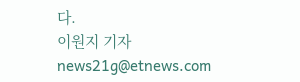다.
이원지 기자 news21g@etnews.com